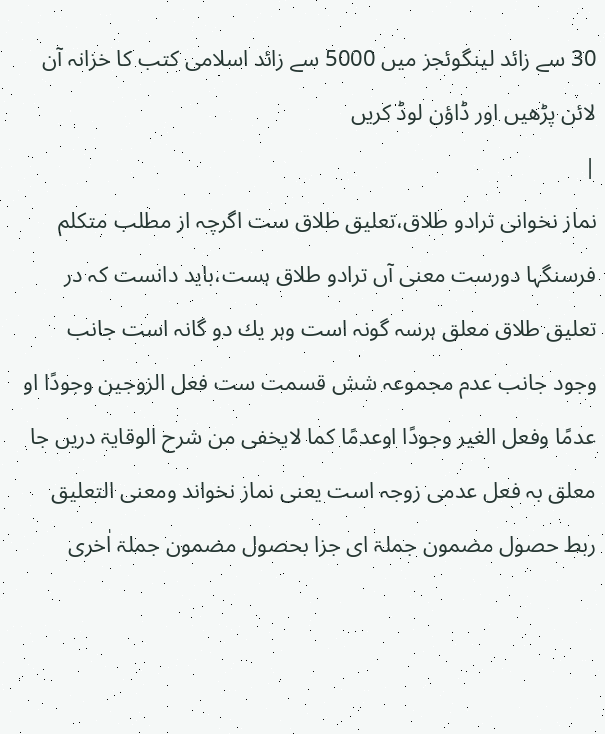30 سے زائد لینگوئجز میں 5000 سے زائد اسلامی کتب کا خزانہ آن لائن پڑھیں اور ڈاؤن لوڈ کریں
|
نماز نخوانی ترادو طلاق،تعلیق طلاق ست اگرچہ از مطلب متکلم فرسنگہا دورست معنی آں ترادو طلاق ہست،باید دانست کہ در تعلیق طلاق معلق ہرسہ گونہ است وہر یك دو گانہ است جانب وجود جانب عدم مجموعہ شش قسمت ست فعل الزوجین وجودًا او عدمًا وفعل الغیر وجودًا اوعدمًا کما لایخفی من شرح الوقایۃ دریں جا معلق بہ فعل عدمی زوجہ است یعنی نماز نخواند ومعنی التعلیق ربط حصول مضمون جملۃ ای جزا بحصول مضمون جملۃ اٰخری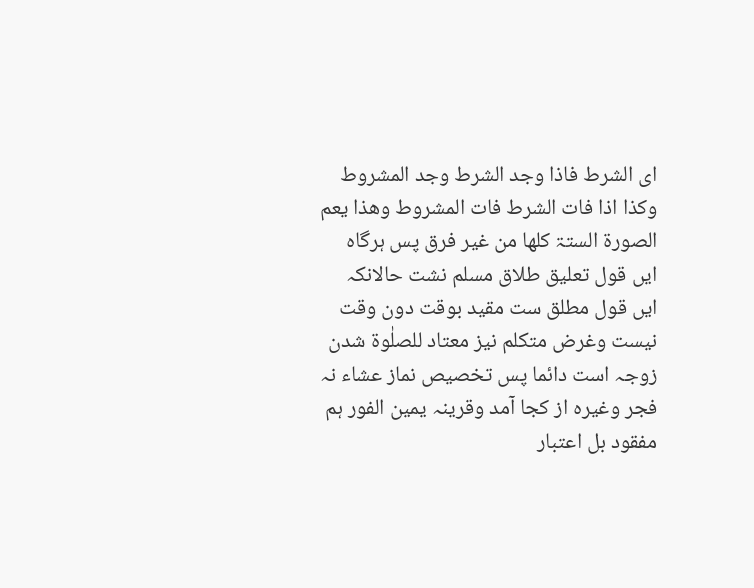ای الشرط فاذا وجد الشرط وجد المشروط وکذا اذا فات الشرط فات المشروط وھذا یعم الصورۃ الستۃ کلھا من غیر فرق پس ہرگاہ ایں قول تعلیق طلاق مسلم نشت حالانکہ ایں قول مطلق ست مقید بوقت دون وقت نیست وغرض متکلم نیز معتاد للصلٰوۃ شدن زوجہ است دائما پس تخصیص نماز عشاء نہ فجر وغیرہ از کجا آمد وقرینہ یمین الفور ہم مفقود بل اعتبار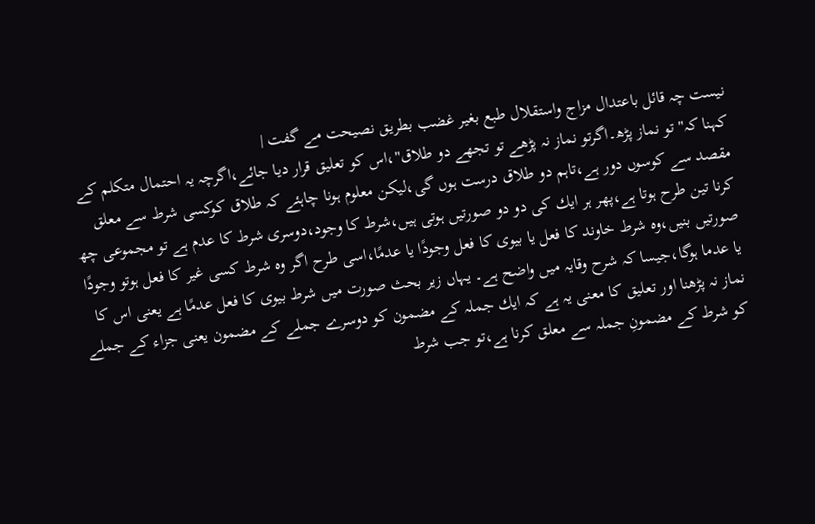نیست چہ قائل باعتدال مزاج واستقلال طبع بغیر غضب بطریق نصیحت مے گفت |
کہنا کہ"تو نماز پڑھ۔اگرتو نماز نہ پڑھے تو تجھے دو طلاق"،اس کو تعلیق قرار دیا جائے،اگرچہ یہ احتمال متکلم کے مقصد سے کوسوں دور ہے،تاہم دو طلاق درست ہوں گی،لیکن معلوم ہونا چاہئے کہ طلاق کوکسی شرط سے معلق کرنا تین طرح ہوتا ہے،پھر ہر ایك کی دو دو صورتیں ہوتی ہیں،شرط کا وجود،دوسری شرط کا عدم ہے تو مجموعی چھ صورتیں بنیں،وہ شرط خاوند کا فعل یا بیوی کا فعل وجودًا یا عدمًا،اسی طرح اگر وہ شرط کسی غیر کا فعل ہوتو وجودًا یا عدما ہوگا،جیسا کہ شرح وقایہ میں واضح ہے۔ یہاں زیر بحث صورت میں شرط بیوی کا فعل عدمًا ہے یعنی اس کا نماز نہ پڑھنا اور تعلیق کا معنی یہ ہے کہ ایك جملہ کے مضمون کو دوسرے جملے کے مضمون یعنی جزاء کے جملے کو شرط کے مضمونِ جملہ سے معلق کرنا ہے،تو جب شرط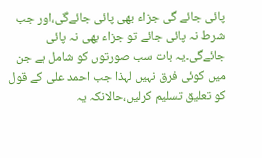پائی جائے گی جزاء بھی پائی جائےگی،اور جب شرط نہ پائی جائے تو جزاء بھی نہ پائی جائےگی۔یہ بات سب صورتوں کو شامل ہے جن میں کوئی فرق نہیں لہذا جب احمد علی کے قول کو تعلیق تسلیم کرلیں،حالانکہ یہ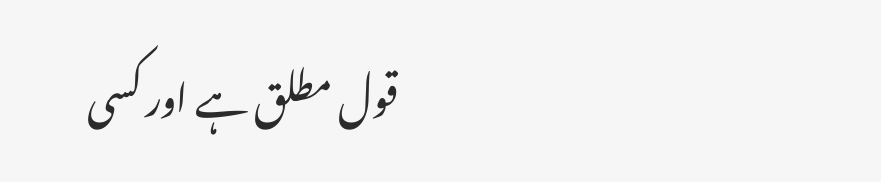قول مطلق ہے اور کسی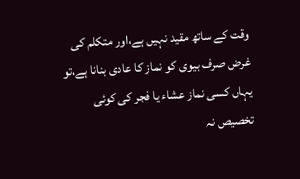وقت کے ساتھ مقید نہیں ہے،اور متکلم کی غرض صرف بیوی کو نماز کا عادی بنانا ہے،تو یہاں کسی نماز عشاء یا فجر کی کوئی تخصیص نہ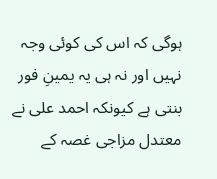ہوگی کہ اس کی کوئی وجہ نہیں اور نہ ہی یہ یمینِ فور بنتی ہے کیونکہ احمد علی نے معتدل مزاجی غصہ کے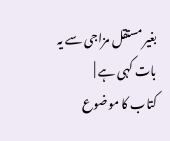بغیر مستقل مزاجی سے یہ بات کہی ہے |
کتاب کا موضوع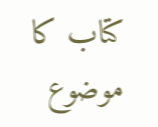کتاب کا موضوع